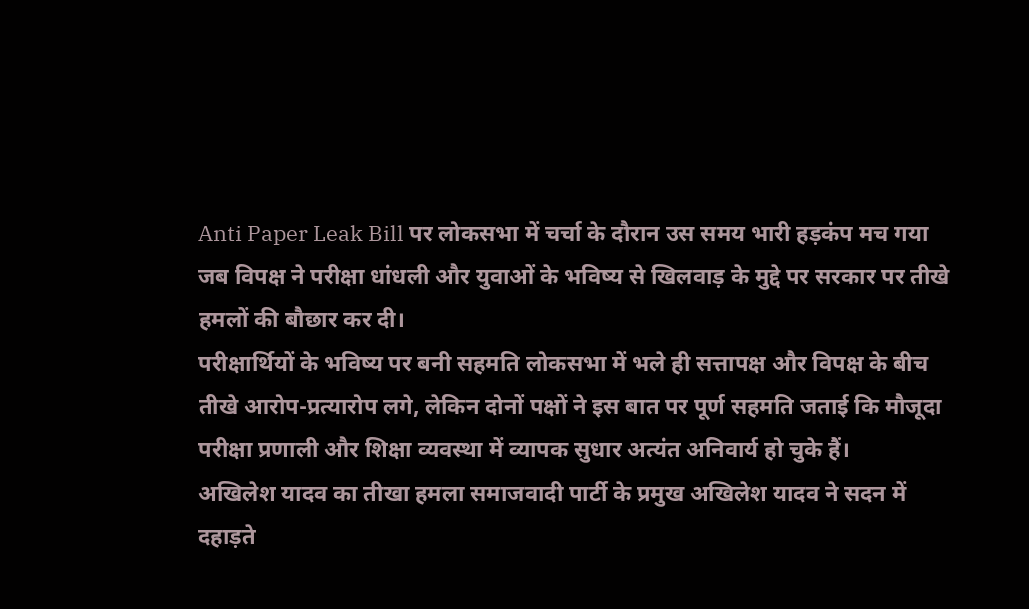Anti Paper Leak Bill पर लोकसभा में चर्चा के दौरान उस समय भारी हड़कंप मच गया जब विपक्ष ने परीक्षा धांधली और युवाओं के भविष्य से खिलवाड़ के मुद्दे पर सरकार पर तीखे हमलों की बौछार कर दी।
परीक्षार्थियों के भविष्य पर बनी सहमति लोकसभा में भले ही सत्तापक्ष और विपक्ष के बीच तीखे आरोप-प्रत्यारोप लगे, लेकिन दोनों पक्षों ने इस बात पर पूर्ण सहमति जताई कि मौजूदा परीक्षा प्रणाली और शिक्षा व्यवस्था में व्यापक सुधार अत्यंत अनिवार्य हो चुके हैं।
अखिलेश यादव का तीखा हमला समाजवादी पार्टी के प्रमुख अखिलेश यादव ने सदन में दहाड़ते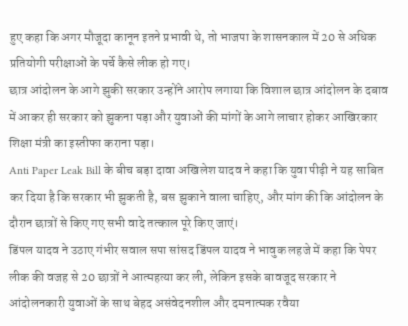हुए कहा कि अगर मौजूदा कानून इतने प्रभावी थे, तो भाजपा के शासनकाल में 20 से अधिक प्रतियोगी परीक्षाओं के पर्चे कैसे लीक हो गए।
छात्र आंदोलन के आगे झुकी सरकार उन्होंने आरोप लगाया कि विशाल छात्र आंदोलन के दबाव में आकर ही सरकार को झुकना पड़ा और युवाओं की मांगों के आगे लाचार होकर आखिरकार शिक्षा मंत्री का इस्तीफा कराना पड़ा।
Anti Paper Leak Bill के बीच बड़ा दावा अखिलेश यादव ने कहा कि युवा पीढ़ी ने यह साबित कर दिया है कि सरकार भी झुकती है, बस झुकाने वाला चाहिए, और मांग की कि आंदोलन के दौरान छात्रों से किए गए सभी वादे तत्काल पूरे किए जाएं।
डिंपल यादव ने उठाए गंभीर सवाल सपा सांसद डिंपल यादव ने भावुक लहजे में कहा कि पेपर लीक की वजह से 20 छात्रों ने आत्महत्या कर ली, लेकिन इसके बावजूद सरकार ने आंदोलनकारी युवाओं के साथ बेहद असंवेदनशील और दमनात्मक रवैया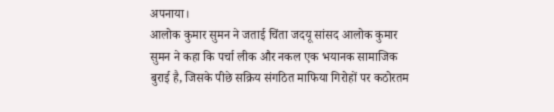अपनाया।
आलोक कुमार सुमन ने जताई चिंता जदयू सांसद आलोक कुमार सुमन ने कहा कि पर्चा लीक और नकल एक भयानक सामाजिक बुराई है, जिसके पीछे सक्रिय संगठित माफिया गिरोहों पर कठोरतम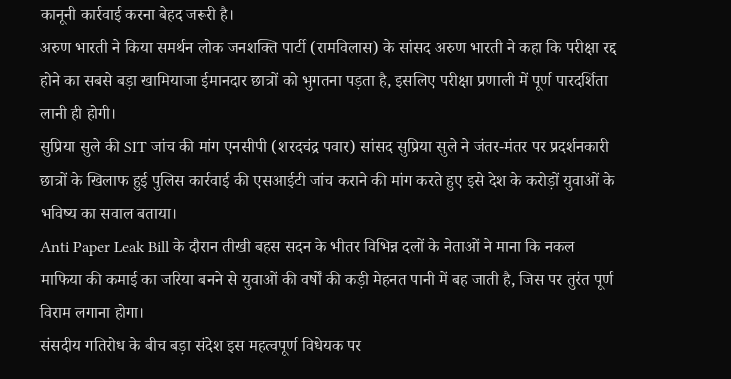कानूनी कार्रवाई करना बेहद जरूरी है।
अरुण भारती ने किया समर्थन लोक जनशक्ति पार्टी (रामविलास) के सांसद अरुण भारती ने कहा कि परीक्षा रद्द होने का सबसे बड़ा खामियाजा ईमानदार छात्रों को भुगतना पड़ता है, इसलिए परीक्षा प्रणाली में पूर्ण पारदर्शिता लानी ही होगी।
सुप्रिया सुले की SIT जांच की मांग एनसीपी (शरदचंद्र पवार) सांसद सुप्रिया सुले ने जंतर-मंतर पर प्रदर्शनकारी छात्रों के खिलाफ हुई पुलिस कार्रवाई की एसआईटी जांच कराने की मांग करते हुए इसे देश के करोड़ों युवाओं के भविष्य का सवाल बताया।
Anti Paper Leak Bill के दौरान तीखी बहस सदन के भीतर विभिन्न दलों के नेताओं ने माना कि नकल माफिया की कमाई का जरिया बनने से युवाओं की वर्षों की कड़ी मेहनत पानी में बह जाती है, जिस पर तुरंत पूर्ण विराम लगाना होगा।
संसदीय गतिरोध के बीच बड़ा संदेश इस महत्वपूर्ण विधेयक पर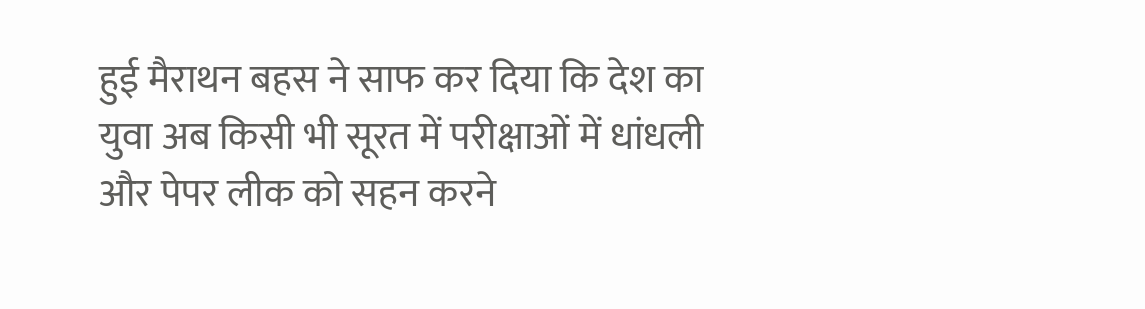हुई मैराथन बहस ने साफ कर दिया कि देश का युवा अब किसी भी सूरत में परीक्षाओं में धांधली और पेपर लीक को सहन करने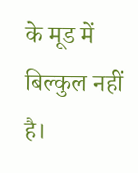के मूड में बिल्कुल नहीं है।